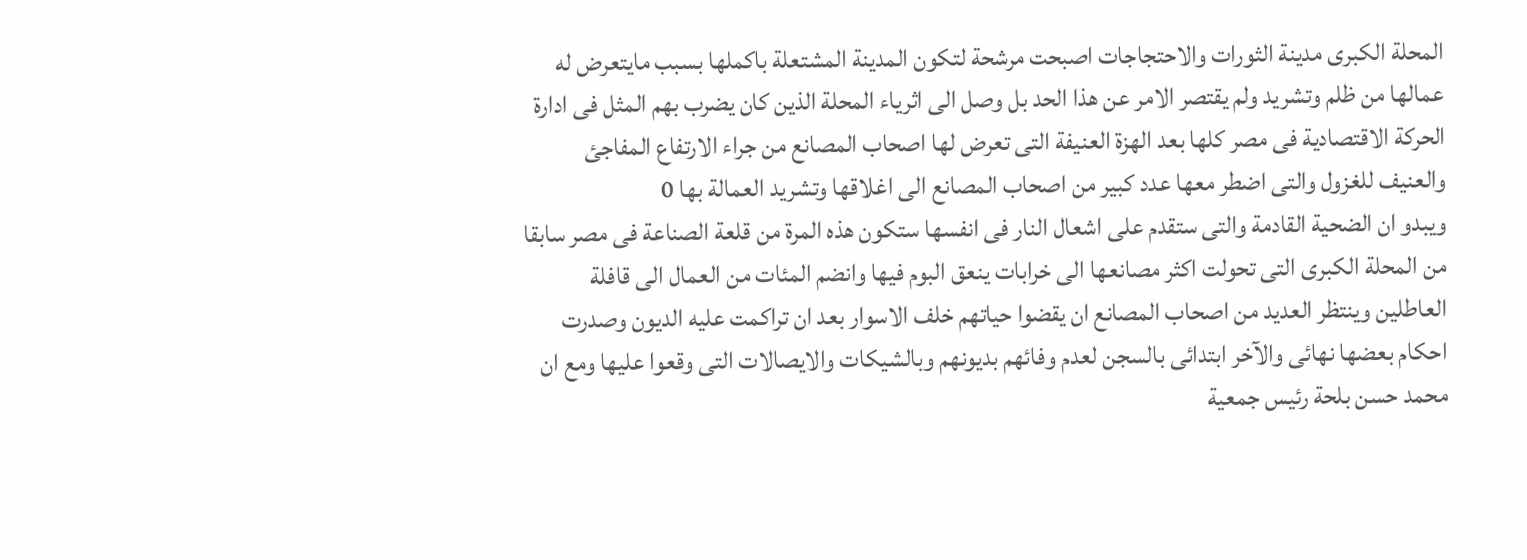المحلة الكبرى مدينة الثورات والاحتجاجات اصبحت مرشحة لتكون المدينة المشتعلة باكملها بسبب مايتعرض له عمالها من ظلم وتشريد ولم يقتصر الامر عن هذا الحد بل وصل الى اثرياء المحلة الذين كان يضرب بهم المثل فى ادارة الحركة الاقتصادية فى مصر كلها بعد الهزة العنيفة التى تعرض لها اصحاب المصانع من جراء الارتفاع المفاجئ والعنيف للغزول والتى اضطر معها عدد كبير من اصحاب المصانع الى اغلاقها وتشريد العمالة بها 0
ويبدو ان الضحية القادمة والتى ستقدم على اشعال النار فى انفسها ستكون هذه المرة من قلعة الصناعة فى مصر سابقا من المحلة الكبرى التى تحولت اكثر مصانعها الى خرابات ينعق البوم فيها وانضم المئات من العمال الى قافلة العاطلين وينتظر العديد من اصحاب المصانع ان يقضوا حياتهم خلف الاسوار بعد ان تراكمت عليه الديون وصدرت احكام بعضها نهائى والآخر ابتدائى بالسجن لعدم وفائهم بديونهم وبالشيكات والايصالات التى وقعوا عليها ومع ان محمد حسن بلحة رئيس جمعية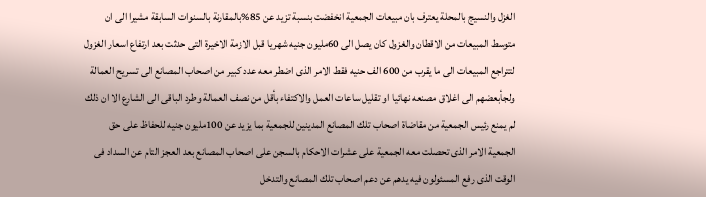الغزل والنسيج بالمحلة يعترف بان مبيعات الجمعية انخفضت بنسبة تزيد عن 85%بالمقارنة بالسنوات السابقة مشيرا الى ان متوسط المبيعات من الاقطان والغزول كان يصل الى 60مليون جنيه شهريا قبل الازمة الاخيرة التى حدثت بعد ارتفاع اسعار الغزول لتتراجع المبيعات الى ما يقرب من 600 الف حنيه فقط الامر الذى اضطر معه عدد كبير من اصحاب المصانع الى تسريح العمالة ولجأبعضهم الى اغلاق مصنعه نهائيا او تقليل ساعات العمل والاكتفاء بأقل من نصف العمالة وطرد الباقى الى الشارع الا ان ذلك لم يمنع رئيس الجمعية من مقاضاة اصحاب تلك المصانع المدينين للجمعية بما يزيد عن 100مليون جنيه للحفاظ على حق الجمعية الامر الذى تحصلت معه الجمعية على عشرات الاحكام بالسجن على اصحاب المصانع بعد العجز التام عن السداد فى الوقت الذى رفع المسئولون فيه يدهم عن دعم اصحاب تلك المصانع والتدخل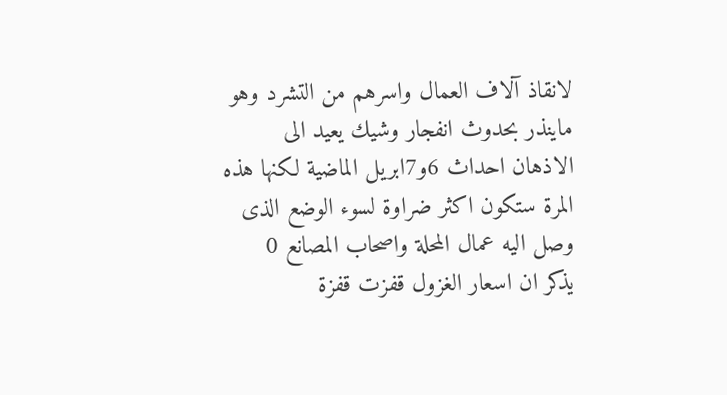لانقاذ آلاف العمال واسرهم من التشرد وهو ماينذر بحدوث انفجار وشيك يعيد الى الاذهان احداث 6و7ابريل الماضية لكنها هذه المرة ستكون اكثر ضراوة لسوء الوضع الذى وصل اليه عمال المحلة واصحاب المصانع 0
يذكر ان اسعار الغزول قفزت قفزة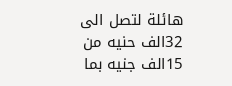هائلة لتصل الى 32الف حنيه من 15الف جنيه بما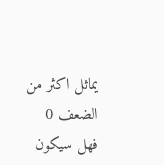يماثل اكثر من الضعف 0
فهل سيكون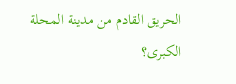الحريق القادم من مدينة المحلة الكبرى؟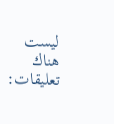ليست هناك تعليقات: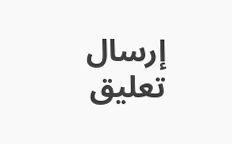إرسال تعليق